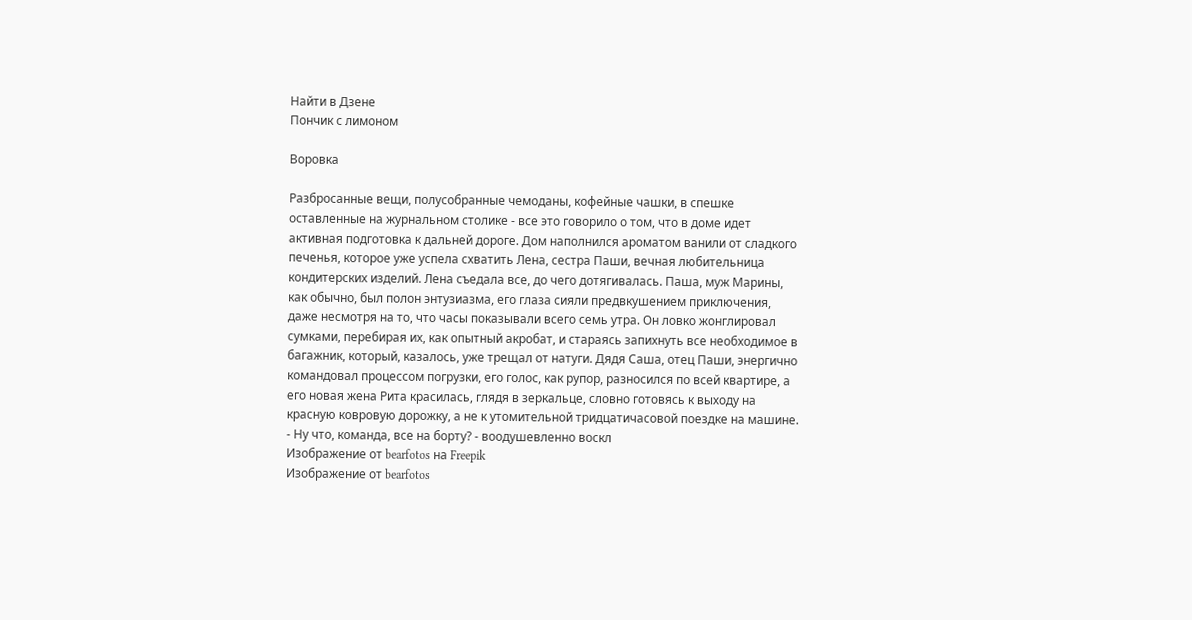Найти в Дзене
Пончик с лимоном

Воровка

Разбросанные вещи, полусобранные чемоданы, кофейные чашки, в спешке оставленные на журнальном столике - все это говорило о том, что в доме идет активная подготовка к дальней дороге. Дом наполнился ароматом ванили от сладкого печенья, которое уже успела схватить Лена, сестра Паши, вечная любительница кондитерских изделий. Лена съедала все, до чего дотягивалась. Паша, муж Марины, как обычно, был полон энтузиазма, его глаза сияли предвкушением приключения, даже несмотря на то, что часы показывали всего семь утра. Он ловко жонглировал сумками, перебирая их, как опытный акробат, и стараясь запихнуть все необходимое в багажник, который, казалось, уже трещал от натуги. Дядя Саша, отец Паши, энергично командовал процессом погрузки, его голос, как рупор, разносился по всей квартире, а его новая жена Рита красилась, глядя в зеркальце, словно готовясь к выходу на красную ковровую дорожку, а не к утомительной тридцатичасовой поездке на машине. - Ну что, команда, все на борту? - воодушевленно воскл
Изображение от bearfotos на Freepik
Изображение от bearfotos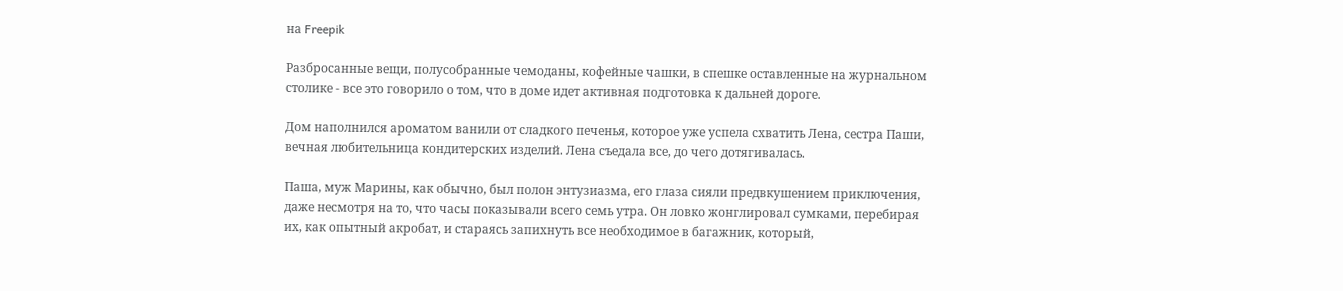на Freepik

Разбросанные вещи, полусобранные чемоданы, кофейные чашки, в спешке оставленные на журнальном столике - все это говорило о том, что в доме идет активная подготовка к дальней дороге.

Дом наполнился ароматом ванили от сладкого печенья, которое уже успела схватить Лена, сестра Паши, вечная любительница кондитерских изделий. Лена съедала все, до чего дотягивалась.

Паша, муж Марины, как обычно, был полон энтузиазма, его глаза сияли предвкушением приключения, даже несмотря на то, что часы показывали всего семь утра. Он ловко жонглировал сумками, перебирая их, как опытный акробат, и стараясь запихнуть все необходимое в багажник, который,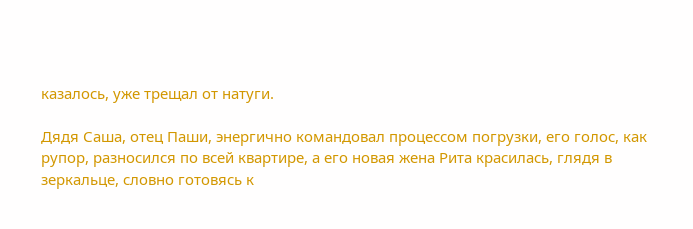казалось, уже трещал от натуги.

Дядя Саша, отец Паши, энергично командовал процессом погрузки, его голос, как рупор, разносился по всей квартире, а его новая жена Рита красилась, глядя в зеркальце, словно готовясь к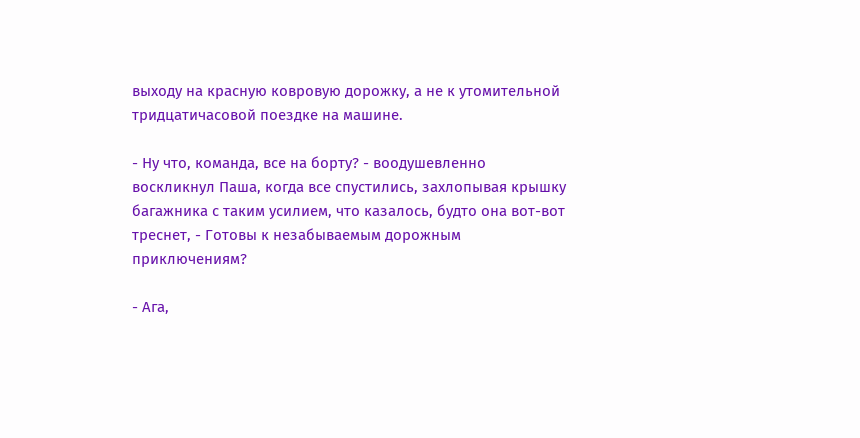выходу на красную ковровую дорожку, а не к утомительной тридцатичасовой поездке на машине.

- Ну что, команда, все на борту? - воодушевленно воскликнул Паша, когда все спустились, захлопывая крышку багажника с таким усилием, что казалось, будто она вот-вот треснет, - Готовы к незабываемым дорожным приключениям?

- Ага,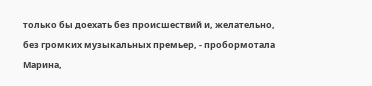только бы доехать без происшествий и, желательно, без громких музыкальных премьер, - пробормотала Марина,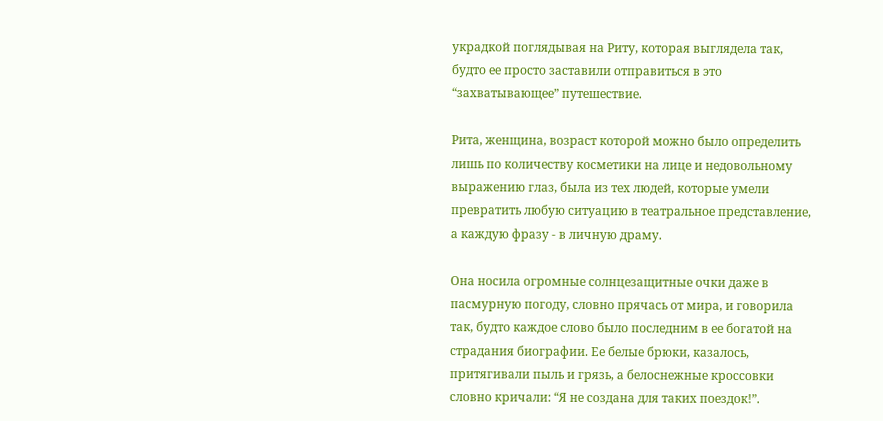украдкой поглядывая на Риту, которая выглядела так, будто ее просто заставили отправиться в это “захватывающее” путешествие.

Рита, женщина, возраст которой можно было определить лишь по количеству косметики на лице и недовольному выражению глаз, была из тех людей, которые умели превратить любую ситуацию в театральное представление, а каждую фразу - в личную драму.

Она носила огромные солнцезащитные очки даже в пасмурную погоду, словно прячась от мира, и говорила так, будто каждое слово было последним в ее богатой на страдания биографии. Ее белые брюки, казалось, притягивали пыль и грязь, а белоснежные кроссовки словно кричали: “Я не создана для таких поездок!”.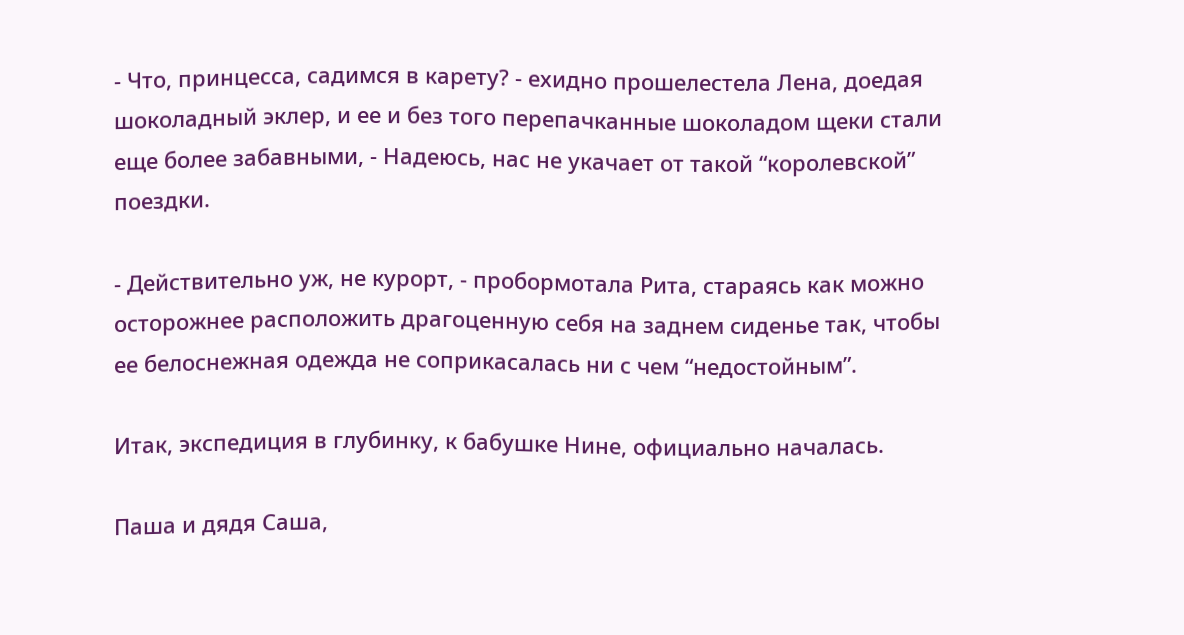- Что, принцесса, садимся в карету? - ехидно прошелестела Лена, доедая шоколадный эклер, и ее и без того перепачканные шоколадом щеки стали еще более забавными, - Надеюсь, нас не укачает от такой “королевской” поездки.

- Действительно уж, не курорт, - пробормотала Рита, стараясь как можно осторожнее расположить драгоценную себя на заднем сиденье так, чтобы ее белоснежная одежда не соприкасалась ни с чем “недостойным”.

Итак, экспедиция в глубинку, к бабушке Нине, официально началась.

Паша и дядя Саша,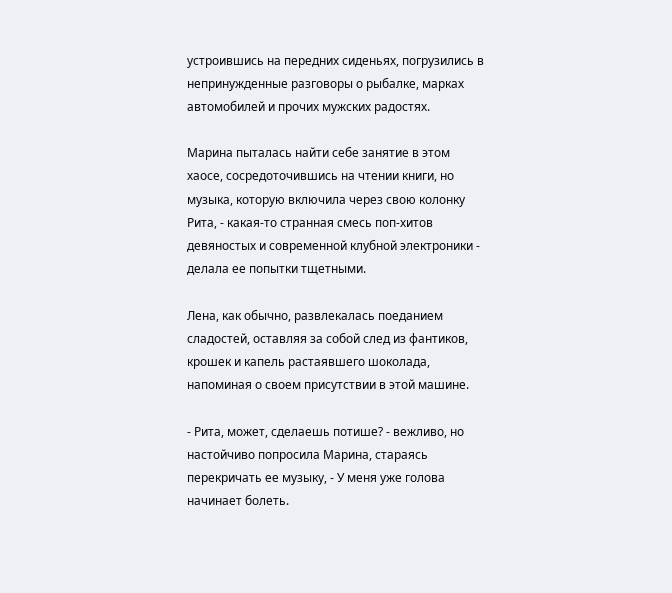устроившись на передних сиденьях, погрузились в непринужденные разговоры о рыбалке, марках автомобилей и прочих мужских радостях.

Марина пыталась найти себе занятие в этом хаосе, сосредоточившись на чтении книги, но музыка, которую включила через свою колонку Рита, - какая-то странная смесь поп-хитов девяностых и современной клубной электроники - делала ее попытки тщетными.

Лена, как обычно, развлекалась поеданием сладостей, оставляя за собой след из фантиков, крошек и капель растаявшего шоколада, напоминая о своем присутствии в этой машине.

- Рита, может, сделаешь потише? - вежливо, но настойчиво попросила Марина, стараясь перекричать ее музыку, - У меня уже голова начинает болеть.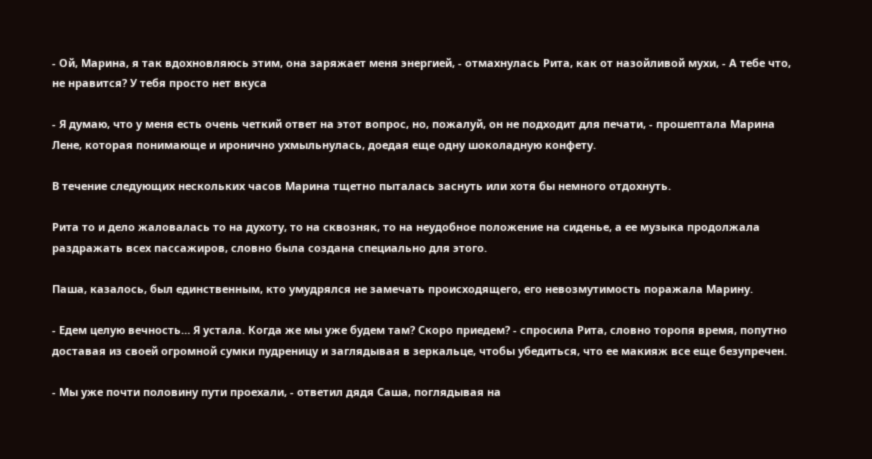- Ой, Марина, я так вдохновляюсь этим, она заряжает меня энергией, - отмахнулась Рита, как от назойливой мухи, - А тебе что, не нравится? У тебя просто нет вкуса

- Я думаю, что у меня есть очень четкий ответ на этот вопрос, но, пожалуй, он не подходит для печати, - прошептала Марина Лене, которая понимающе и иронично ухмыльнулась, доедая еще одну шоколадную конфету.

В течение следующих нескольких часов Марина тщетно пыталась заснуть или хотя бы немного отдохнуть.

Рита то и дело жаловалась то на духоту, то на сквозняк, то на неудобное положение на сиденье, а ее музыка продолжала раздражать всех пассажиров, словно была создана специально для этого.

Паша, казалось, был единственным, кто умудрялся не замечать происходящего, его невозмутимость поражала Марину.

- Едем целую вечность… Я устала. Когда же мы уже будем там? Скоро приедем? - спросила Рита, словно торопя время, попутно доставая из своей огромной сумки пудреницу и заглядывая в зеркальце, чтобы убедиться, что ее макияж все еще безупречен.

- Мы уже почти половину пути проехали, - ответил дядя Саша, поглядывая на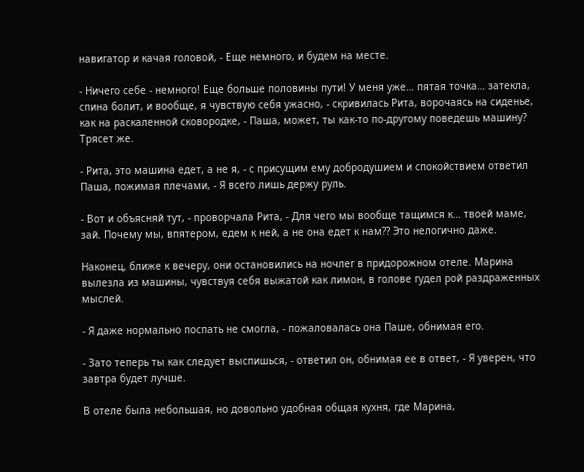навигатор и качая головой, - Еще немного, и будем на месте.

- Ничего себе - немного! Еще больше половины пути! У меня уже… пятая точка… затекла, спина болит, и вообще, я чувствую себя ужасно, - скривилась Рита, ворочаясь на сиденье, как на раскаленной сковородке, - Паша, может, ты как-то по-другому поведешь машину? Трясет же.

- Рита, это машина едет, а не я, - с присущим ему добродушием и спокойствием ответил Паша, пожимая плечами, - Я всего лишь держу руль.

- Вот и объясняй тут, - проворчала Рита, - Для чего мы вообще тащимся к… твоей маме, зай. Почему мы, впятером, едем к ней, а не она едет к нам?? Это нелогично даже.

Наконец, ближе к вечеру, они остановились на ночлег в придорожном отеле. Марина вылезла из машины, чувствуя себя выжатой как лимон, в голове гудел рой раздраженных мыслей.

- Я даже нормально поспать не смогла, - пожаловалась она Паше, обнимая его.

- Зато теперь ты как следует выспишься, - ответил он, обнимая ее в ответ, - Я уверен, что завтра будет лучше.

В отеле была небольшая, но довольно удобная общая кухня, где Марина,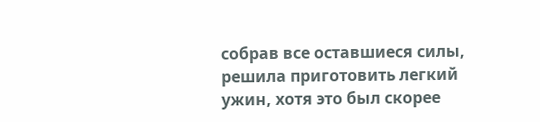собрав все оставшиеся силы, решила приготовить легкий ужин, хотя это был скорее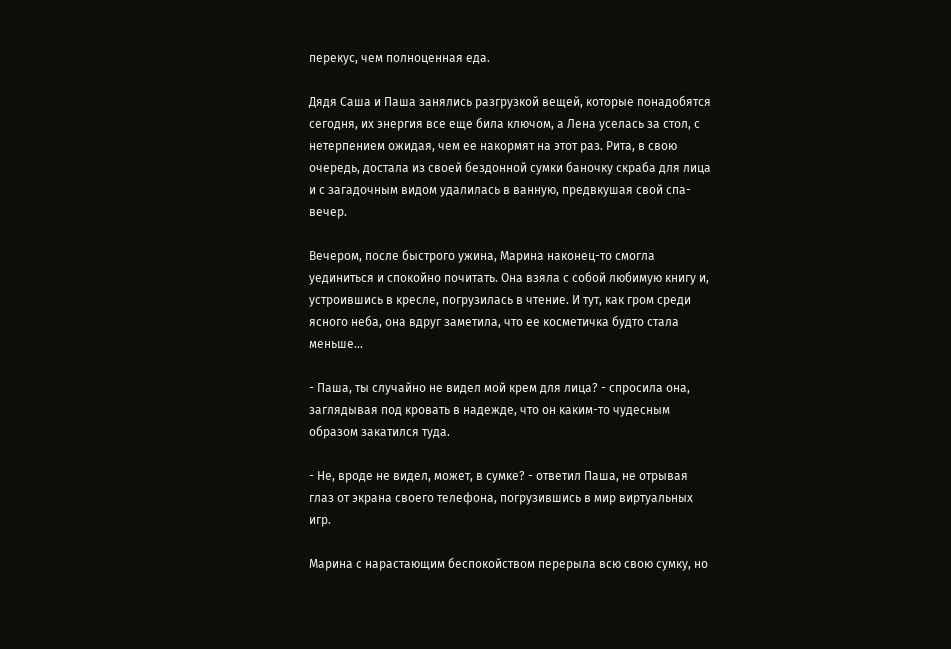перекус, чем полноценная еда.

Дядя Саша и Паша занялись разгрузкой вещей, которые понадобятся сегодня, их энергия все еще била ключом, а Лена уселась за стол, с нетерпением ожидая, чем ее накормят на этот раз. Рита, в свою очередь, достала из своей бездонной сумки баночку скраба для лица и с загадочным видом удалилась в ванную, предвкушая свой спа-вечер.

Вечером, после быстрого ужина, Марина наконец-то смогла уединиться и спокойно почитать. Она взяла с собой любимую книгу и, устроившись в кресле, погрузилась в чтение. И тут, как гром среди ясного неба, она вдруг заметила, что ее косметичка будто стала меньше…

- Паша, ты случайно не видел мой крем для лица? - спросила она, заглядывая под кровать в надежде, что он каким-то чудесным образом закатился туда.

- Не, вроде не видел, может, в сумке? - ответил Паша, не отрывая глаз от экрана своего телефона, погрузившись в мир виртуальных игр.

Марина с нарастающим беспокойством перерыла всю свою сумку, но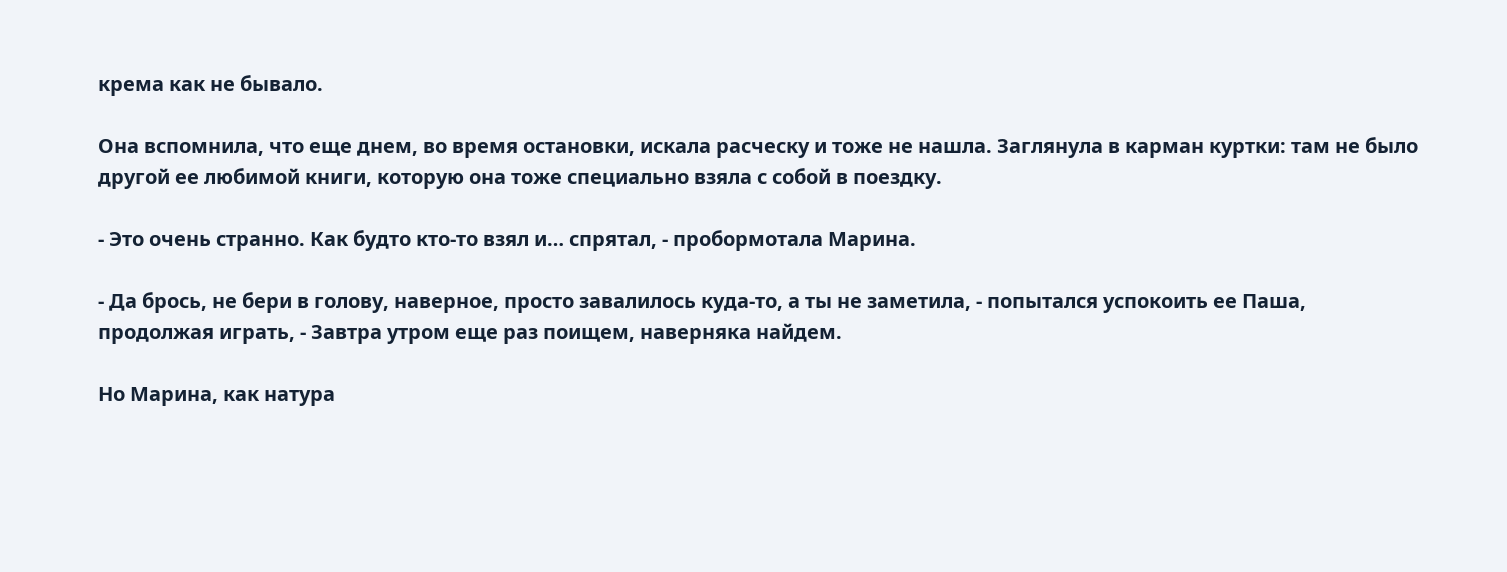крема как не бывало.

Она вспомнила, что еще днем, во время остановки, искала расческу и тоже не нашла. Заглянула в карман куртки: там не было другой ее любимой книги, которую она тоже специально взяла с собой в поездку.

- Это очень странно. Как будто кто-то взял и… спрятал, - пробормотала Марина.

- Да брось, не бери в голову, наверное, просто завалилось куда-то, а ты не заметила, - попытался успокоить ее Паша, продолжая играть, - Завтра утром еще раз поищем, наверняка найдем.

Но Марина, как натура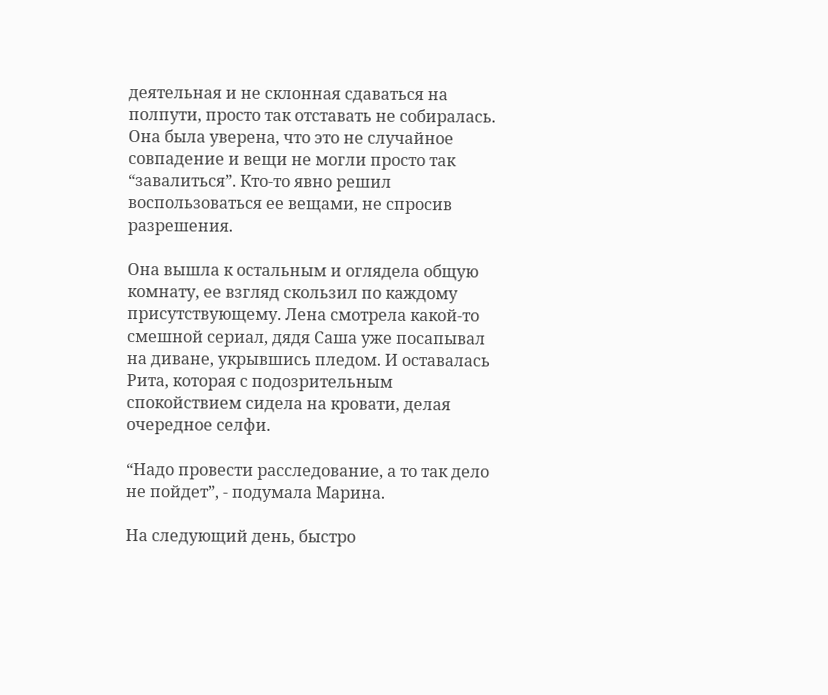деятельная и не склонная сдаваться на полпути, просто так отставать не собиралась. Она была уверена, что это не случайное совпадение и вещи не могли просто так “завалиться”. Кто-то явно решил воспользоваться ее вещами, не спросив разрешения.

Она вышла к остальным и оглядела общую комнату, ее взгляд скользил по каждому присутствующему. Лена смотрела какой-то смешной сериал, дядя Саша уже посапывал на диване, укрывшись пледом. И оставалась Рита, которая с подозрительным спокойствием сидела на кровати, делая очередное селфи.

“Надо провести расследование, а то так дело не пойдет”, - подумала Марина.

На следующий день, быстро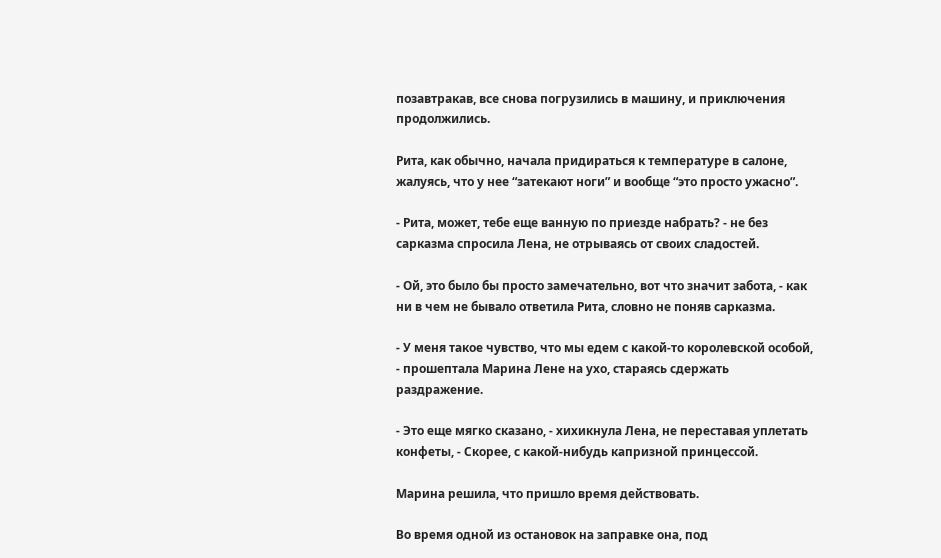позавтракав, все снова погрузились в машину, и приключения продолжились.

Рита, как обычно, начала придираться к температуре в салоне, жалуясь, что у нее “затекают ноги” и вообще “это просто ужасно”.

- Рита, может, тебе еще ванную по приезде набрать? - не без сарказма спросила Лена, не отрываясь от своих сладостей.

- Ой, это было бы просто замечательно, вот что значит забота, - как ни в чем не бывало ответила Рита, словно не поняв сарказма.

- У меня такое чувство, что мы едем с какой-то королевской особой, - прошептала Марина Лене на ухо, стараясь сдержать раздражение.

- Это еще мягко сказано, - хихикнула Лена, не переставая уплетать конфеты, - Скорее, с какой-нибудь капризной принцессой.

Марина решила, что пришло время действовать.

Во время одной из остановок на заправке она, под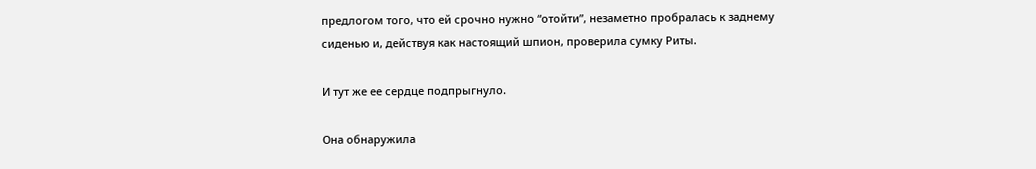предлогом того, что ей срочно нужно “отойти”, незаметно пробралась к заднему сиденью и, действуя как настоящий шпион, проверила сумку Риты.

И тут же ее сердце подпрыгнуло.

Она обнаружила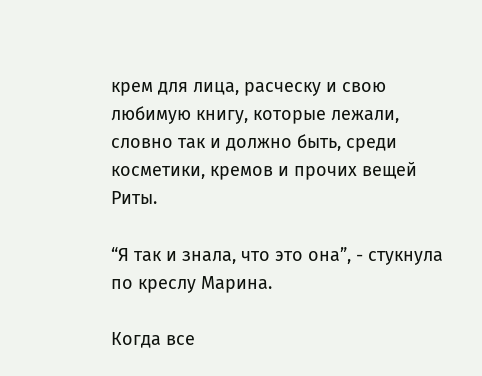крем для лица, расческу и свою любимую книгу, которые лежали, словно так и должно быть, среди косметики, кремов и прочих вещей Риты.

“Я так и знала, что это она”, - стукнула по креслу Марина.

Когда все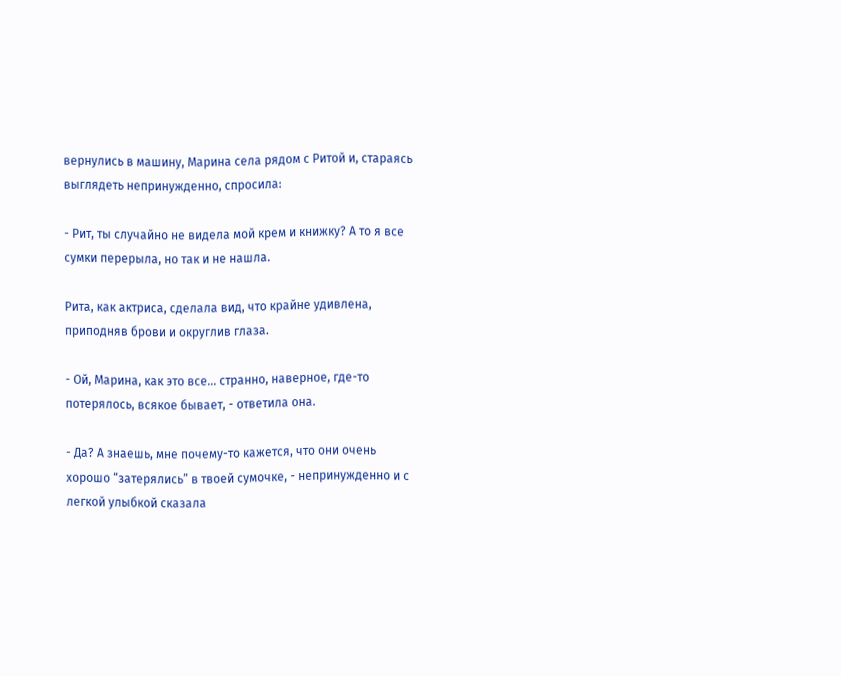вернулись в машину, Марина села рядом с Ритой и, стараясь выглядеть непринужденно, спросила:

- Рит, ты случайно не видела мой крем и книжку? А то я все сумки перерыла, но так и не нашла.

Рита, как актриса, сделала вид, что крайне удивлена, приподняв брови и округлив глаза.

- Ой, Марина, как это все… странно, наверное, где-то потерялось, всякое бывает, - ответила она.

- Да? А знаешь, мне почему-то кажется, что они очень хорошо “затерялись” в твоей сумочке, - непринужденно и с легкой улыбкой сказала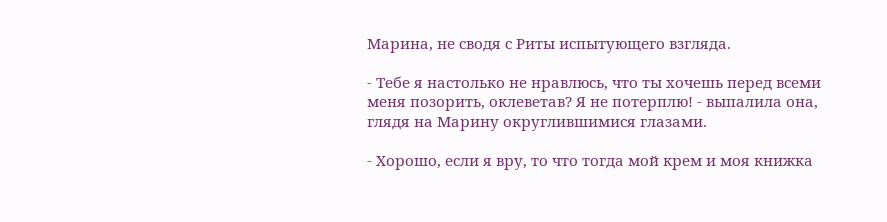Марина, не сводя с Риты испытующего взгляда.

- Тебе я настолько не нравлюсь, что ты хочешь перед всеми меня позорить, оклеветав? Я не потерплю! - выпалила она, глядя на Марину округлившимися глазами.

- Хорошо, если я вру, то что тогда мой крем и моя книжка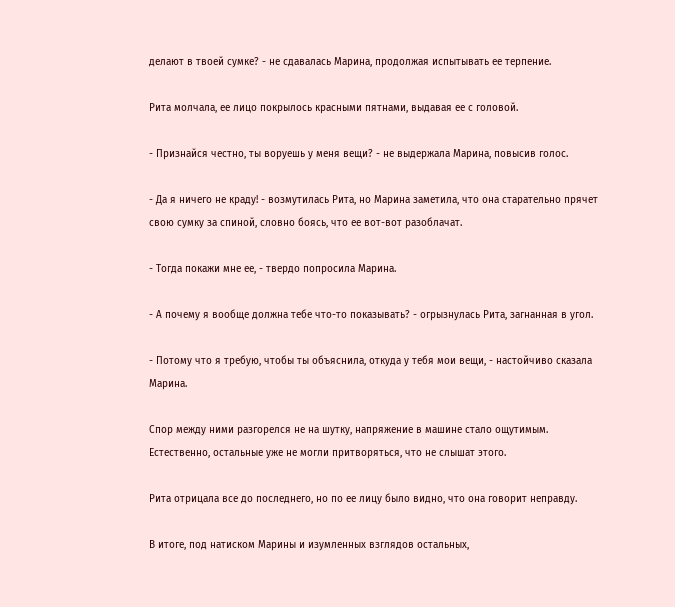делают в твоей сумке? - не сдавалась Марина, продолжая испытывать ее терпение.

Рита молчала, ее лицо покрылось красными пятнами, выдавая ее с головой.

- Признайся честно, ты воруешь у меня вещи? - не выдержала Марина, повысив голос.

- Да я ничего не краду! - возмутилась Рита, но Марина заметила, что она старательно прячет свою сумку за спиной, словно боясь, что ее вот-вот разоблачат.

- Тогда покажи мне ее, - твердо попросила Марина.

- А почему я вообще должна тебе что-то показывать? - огрызнулась Рита, загнанная в угол.

- Потому что я требую, чтобы ты объяснила, откуда у тебя мои вещи, - настойчиво сказала Марина.

Спор между ними разгорелся не на шутку, напряжение в машине стало ощутимым. Естественно, остальные уже не могли притворяться, что не слышат этого.

Рита отрицала все до последнего, но по ее лицу было видно, что она говорит неправду.

В итоге, под натиском Марины и изумленных взглядов остальных,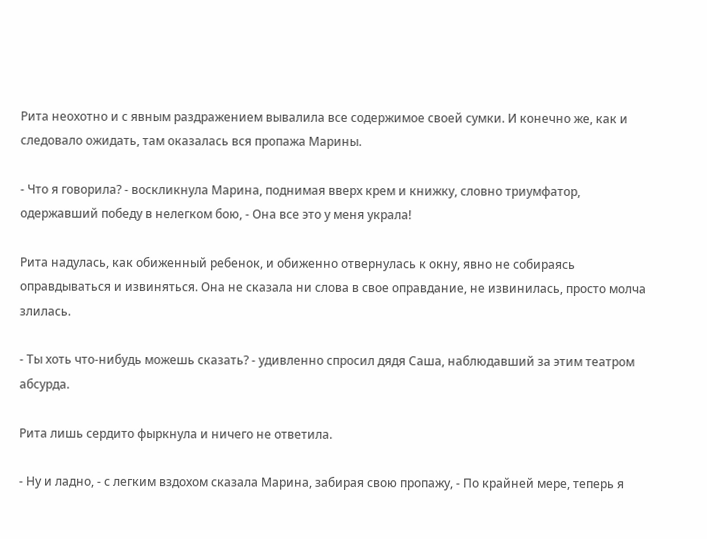Рита неохотно и с явным раздражением вывалила все содержимое своей сумки. И конечно же, как и следовало ожидать, там оказалась вся пропажа Марины.

- Что я говорила? - воскликнула Марина, поднимая вверх крем и книжку, словно триумфатор, одержавший победу в нелегком бою, - Она все это у меня украла!

Рита надулась, как обиженный ребенок, и обиженно отвернулась к окну, явно не собираясь оправдываться и извиняться. Она не сказала ни слова в свое оправдание, не извинилась, просто молча злилась.

- Ты хоть что-нибудь можешь сказать? - удивленно спросил дядя Саша, наблюдавший за этим театром абсурда.

Рита лишь сердито фыркнула и ничего не ответила.

- Ну и ладно, - с легким вздохом сказала Марина, забирая свою пропажу, - По крайней мере, теперь я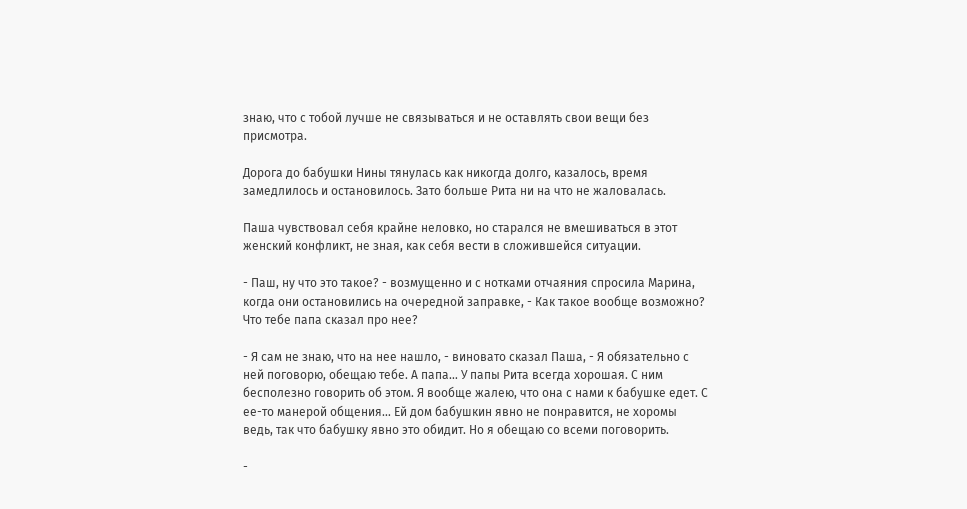знаю, что с тобой лучше не связываться и не оставлять свои вещи без присмотра.

Дорога до бабушки Нины тянулась как никогда долго, казалось, время замедлилось и остановилось. Зато больше Рита ни на что не жаловалась.

Паша чувствовал себя крайне неловко, но старался не вмешиваться в этот женский конфликт, не зная, как себя вести в сложившейся ситуации.

- Паш, ну что это такое? - возмущенно и с нотками отчаяния спросила Марина, когда они остановились на очередной заправке, - Как такое вообще возможно? Что тебе папа сказал про нее?

- Я сам не знаю, что на нее нашло, - виновато сказал Паша, - Я обязательно с ней поговорю, обещаю тебе. А папа… У папы Рита всегда хорошая. С ним бесполезно говорить об этом. Я вообще жалею, что она с нами к бабушке едет. С ее-то манерой общения… Ей дом бабушкин явно не понравится, не хоромы ведь, так что бабушку явно это обидит. Но я обещаю со всеми поговорить.

-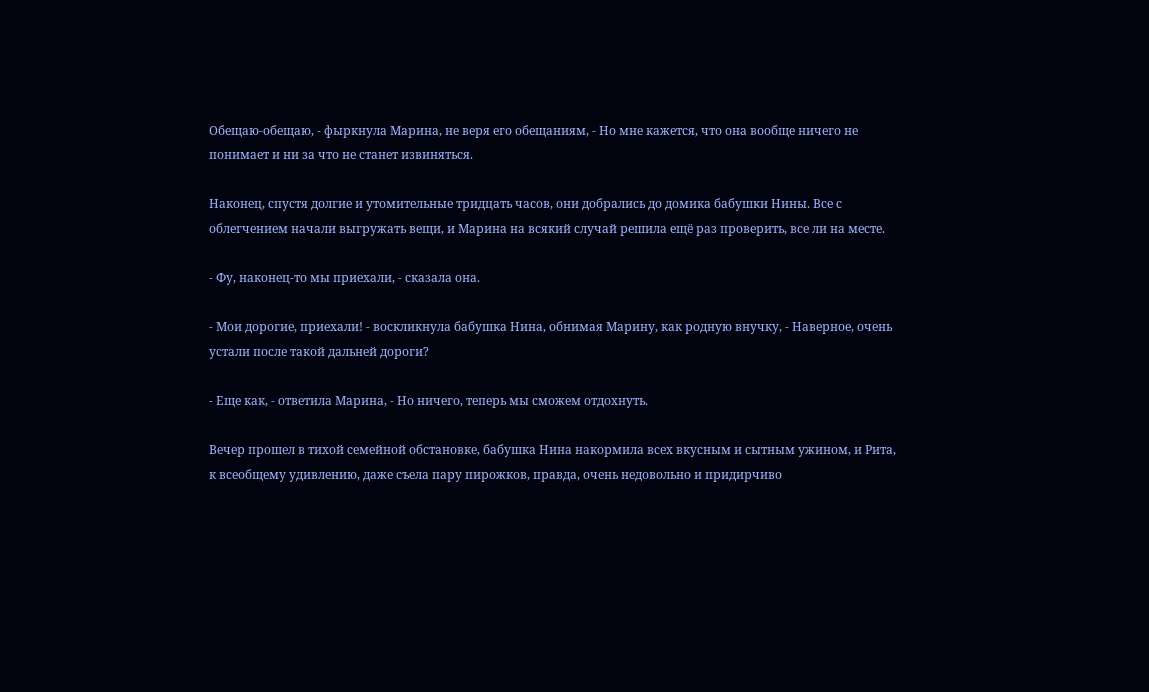Обещаю-обещаю, - фыркнула Марина, не веря его обещаниям, - Но мне кажется, что она вообще ничего не понимает и ни за что не станет извиняться.

Наконец, спустя долгие и утомительные тридцать часов, они добрались до домика бабушки Нины. Все с облегчением начали выгружать вещи, и Марина на всякий случай решила ещё раз проверить, все ли на месте.

- Фу, наконец-то мы приехали, - сказала она.

- Мои дорогие, приехали! - воскликнула бабушка Нина, обнимая Марину, как родную внучку, - Наверное, очень устали после такой дальней дороги?

- Еще как, - ответила Марина, - Но ничего, теперь мы сможем отдохнуть.

Вечер прошел в тихой семейной обстановке, бабушка Нина накормила всех вкусным и сытным ужином, и Рита, к всеобщему удивлению, даже съела пару пирожков, правда, очень недовольно и придирчиво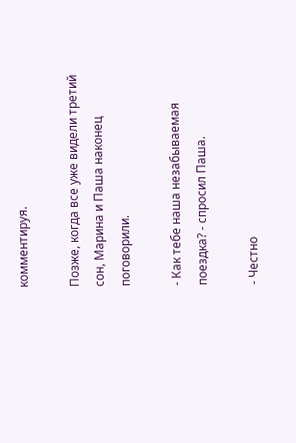комментируя.

Позже, когда все уже видели третий сон, Марина и Паша наконец поговорили.

- Как тебе наша незабываемая поездка? - спросил Паша.

- Честно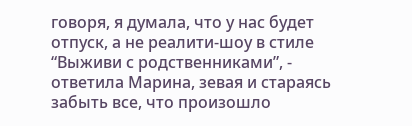говоря, я думала, что у нас будет отпуск, а не реалити-шоу в стиле “Выживи с родственниками”, - ответила Марина, зевая и стараясь забыть все, что произошло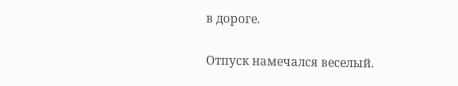в дороге.

Отпуск намечался веселый.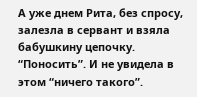А уже днем Рита, без спросу, залезла в сервант и взяла бабушкину цепочку. “Поносить”. И не увидела в этом “ничего такого”.